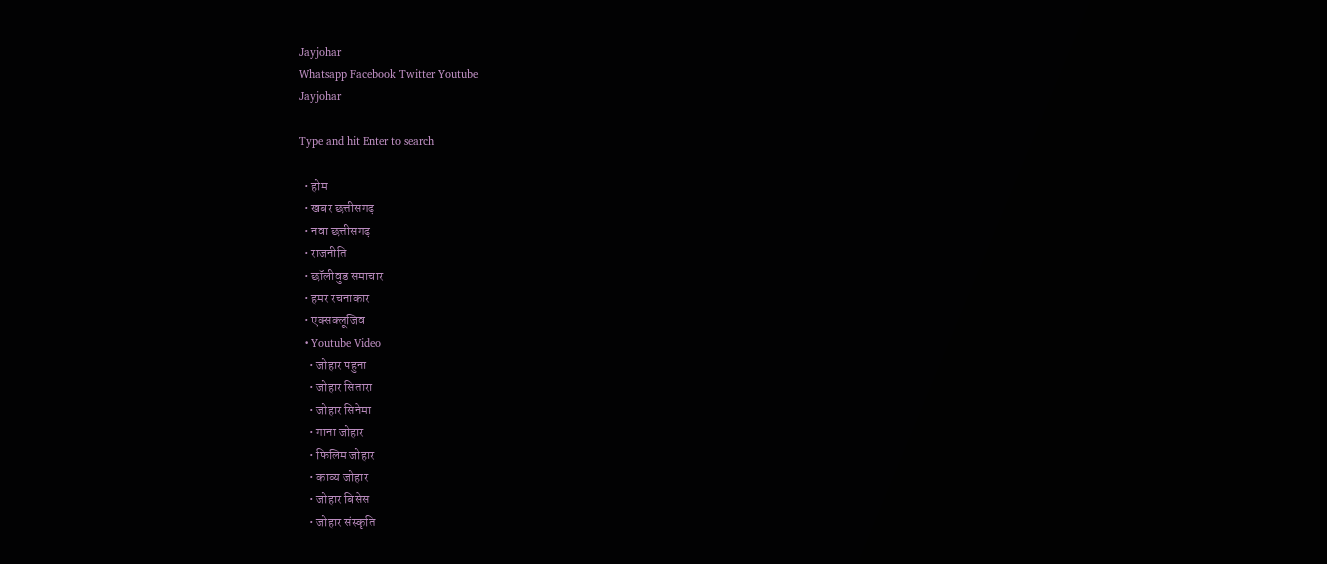Jayjohar
Whatsapp Facebook Twitter Youtube
Jayjohar

Type and hit Enter to search

  • होम
  • खबर छत्तीसगढ़
  • नवा छत्तीसगढ़
  • राजनीति
  • छॉलीवुड समाचार
  • हमर रचनाकार
  • एक्सक्लूजिव
  • Youtube Video
    • जोहार पहुना
    • जोहार सितारा
    • जोहार सिनेमा
    • गाना जोहार
    • फिलिम जोहार
    • काव्य जोहार
    • जोहार बिसेस
    • जोहार संस्कृति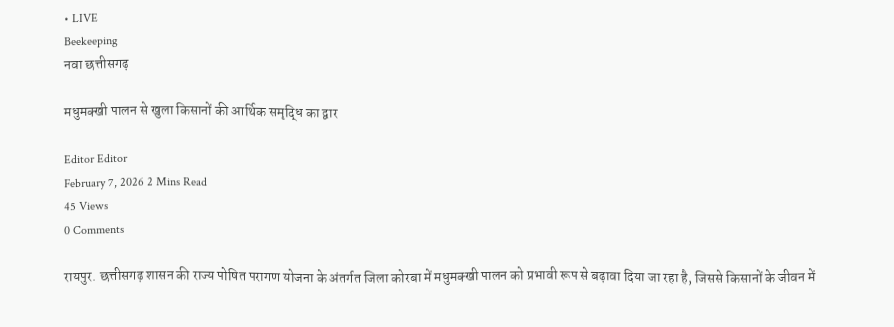• LIVE
Beekeeping
नवा छत्तीसगढ़

मधुमक्खी पालन से खुला किसानों की आर्थिक समृद्धि का द्वार

Editor Editor
February 7, 2026 2 Mins Read
45 Views
0 Comments

रायपुर. छत्तीसगढ़ शासन की राज्य पोषित परागण योजना के अंतर्गत जिला कोरबा में मधुमक्खी पालन को प्रभावी रूप से बढ़ावा दिया जा रहा है, जिससे किसानों के जीवन में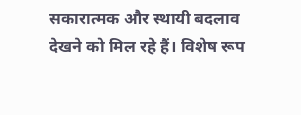सकारात्मक और स्थायी बदलाव देखने को मिल रहे हैं। विशेष रूप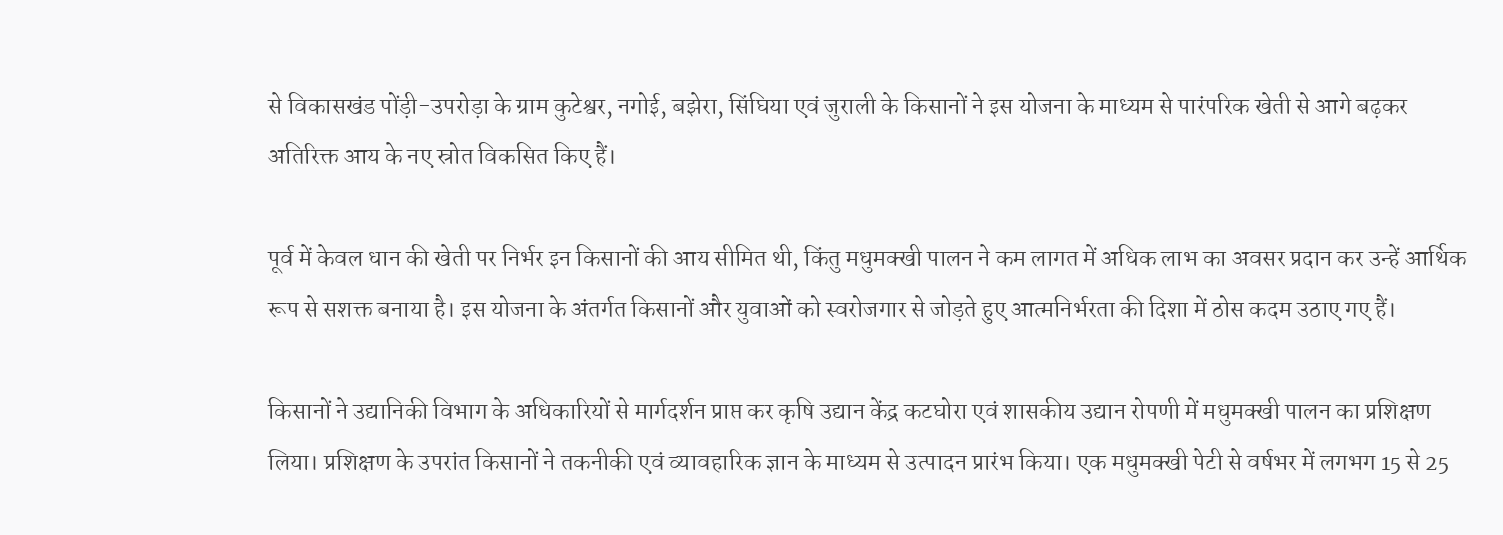से विकासखंड पोंड़ी-उपरोड़ा के ग्राम कुटेश्वर, नगोई, बझेरा, सिंघिया एवं जुराली के किसानों ने इस योजना के माध्यम से पारंपरिक खेती से आगे बढ़कर अतिरिक्त आय के नए स्रोत विकसित किए हैं।

पूर्व में केवल धान की खेती पर निर्भर इन किसानों की आय सीमित थी, किंतु मधुमक्खी पालन ने कम लागत में अधिक लाभ का अवसर प्रदान कर उन्हें आर्थिक रूप से सशक्त बनाया है। इस योजना के अंतर्गत किसानों और युवाओं को स्वरोजगार से जोड़ते हुए आत्मनिर्भरता की दिशा में ठोस कदम उठाए गए हैं।

किसानों ने उद्यानिकी विभाग के अधिकारियों से मार्गदर्शन प्राप्त कर कृषि उद्यान केंद्र कटघोरा एवं शासकीय उद्यान रोपणी में मधुमक्खी पालन का प्रशिक्षण लिया। प्रशिक्षण के उपरांत किसानों ने तकनीकी एवं व्यावहारिक ज्ञान के माध्यम से उत्पादन प्रारंभ किया। एक मधुमक्खी पेटी से वर्षभर में लगभग 15 से 25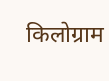किलोग्राम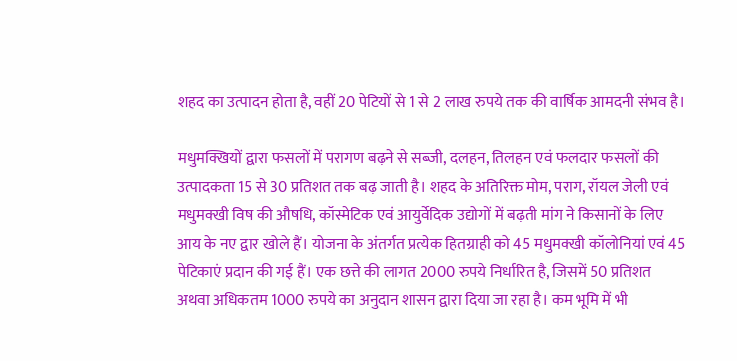शहद का उत्पादन होता है, वहीं 20 पेटियों से 1 से 2 लाख रुपये तक की वार्षिक आमदनी संभव है।

मधुमक्खियों द्वारा फसलों में परागण बढ़ने से सब्जी, दलहन, तिलहन एवं फलदार फसलों की उत्पादकता 15 से 30 प्रतिशत तक बढ़ जाती है। शहद के अतिरिक्त मोम, पराग, रॉयल जेली एवं मधुमक्खी विष की औषधि, कॉस्मेटिक एवं आयुर्वेदिक उद्योगों में बढ़ती मांग ने किसानों के लिए आय के नए द्वार खोले हैं। योजना के अंतर्गत प्रत्येक हितग्राही को 45 मधुमक्खी कॉलोनियां एवं 45 पेटिकाएं प्रदान की गई हैं। एक छत्ते की लागत 2000 रुपये निर्धारित है, जिसमें 50 प्रतिशत अथवा अधिकतम 1000 रुपये का अनुदान शासन द्वारा दिया जा रहा है। कम भूमि में भी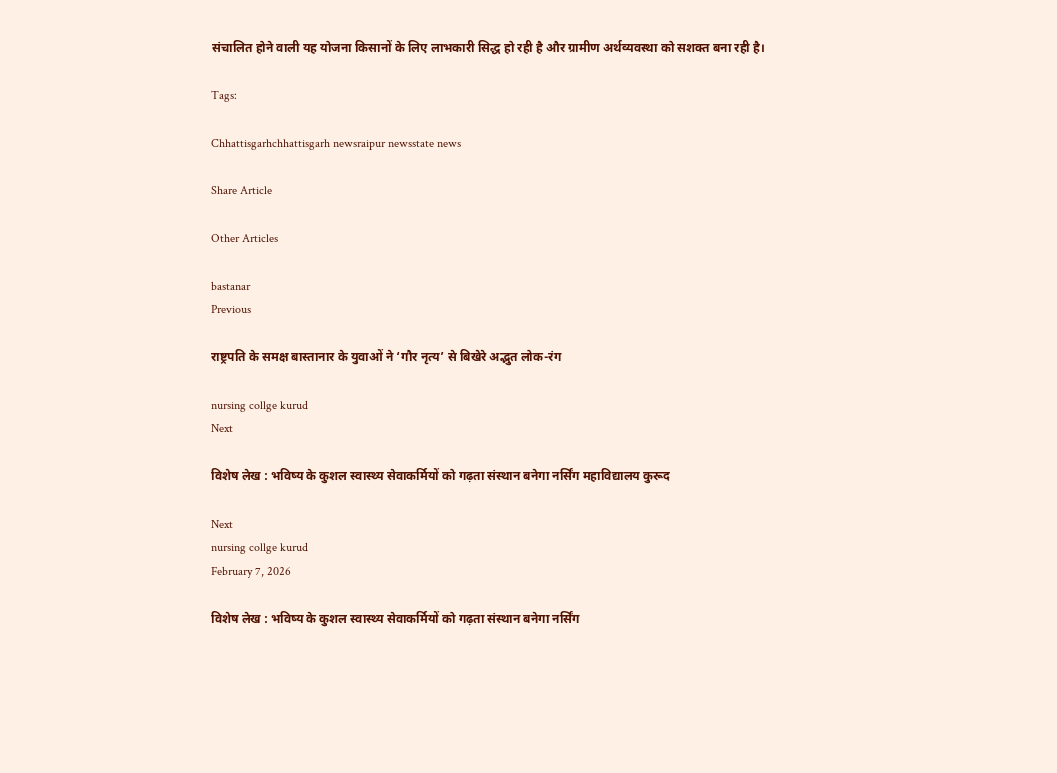संचालित होने वाली यह योजना किसानों के लिए लाभकारी सिद्ध हो रही है और ग्रामीण अर्थव्यवस्था को सशक्त बना रही है।

Tags:

Chhattisgarhchhattisgarh newsraipur newsstate news

Share Article

Other Articles

bastanar
Previous

राष्ट्रपति के समक्ष बास्तानार के युवाओं ने ‘गौर नृत्य’ से बिखेरे अद्भुत लोक-रंग

nursing collge kurud
Next

विशेष लेख : भविष्य के कुशल स्वास्थ्य सेवाकर्मियों को गढ़ता संस्थान बनेगा नर्सिंग महाविद्यालय कुरूद

Next
nursing collge kurud
February 7, 2026

विशेष लेख : भविष्य के कुशल स्वास्थ्य सेवाकर्मियों को गढ़ता संस्थान बनेगा नर्सिंग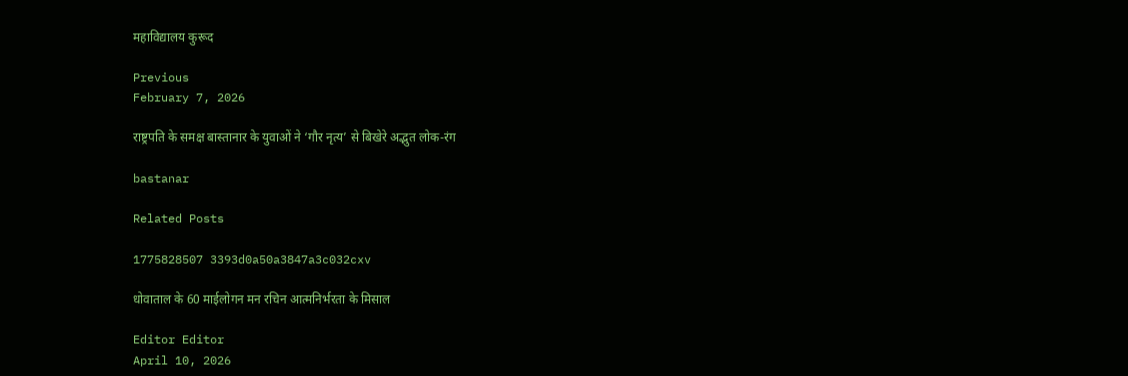महाविद्यालय कुरूद

Previous
February 7, 2026

राष्ट्रपति के समक्ष बास्तानार के युवाओं ने ‘गौर नृत्य’ से बिखेरे अद्भुत लोक-रंग

bastanar

Related Posts

1775828507 3393d0a50a3847a3c032cxv

धोवाताल के 60 माईलोगन मन रचिन आत्मनिर्भरता के मिसाल

Editor Editor
April 10, 2026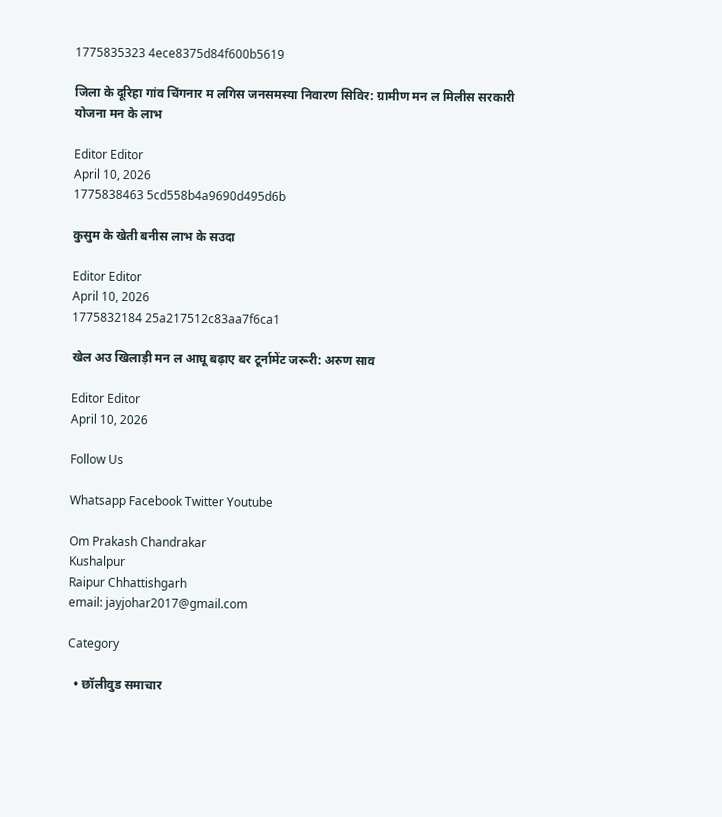1775835323 4ece8375d84f600b5619

जिला के दूरिहा गांव चिंगनार म लगिस जनसमस्या निवारण सिविर: ग्रामीण मन ल मिलीस सरकारी योजना मन के लाभ

Editor Editor
April 10, 2026
1775838463 5cd558b4a9690d495d6b

कुसुम के खेती बनीस लाभ के सउदा

Editor Editor
April 10, 2026
1775832184 25a217512c83aa7f6ca1

खेल अउ खिलाड़ी मन ल आघू बढ़ाए बर टूर्नामेंट जरूरी: अरुण साव

Editor Editor
April 10, 2026

Follow Us

Whatsapp Facebook Twitter Youtube

Om Prakash Chandrakar
Kushalpur
Raipur Chhattishgarh
email: jayjohar2017@gmail.com

Category

  • छॉलीवुड समाचार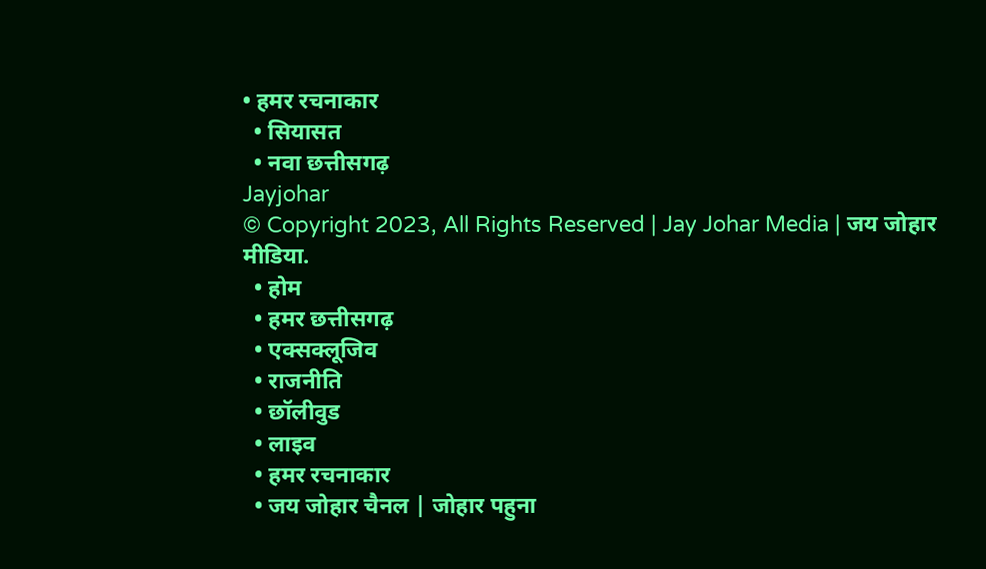• हमर रचनाकार
  • सियासत
  • नवा छत्तीसगढ़
Jayjohar
© Copyright 2023, All Rights Reserved | Jay Johar Media | जय जोहार मीडिया.
  • होम
  • हमर छत्तीसगढ़
  • एक्सक्लूजिव
  • राजनीति
  • छॉलीवुड
  • लाइव
  • हमर रचनाकार
  • जय जोहार चैनल | जोहार पहुना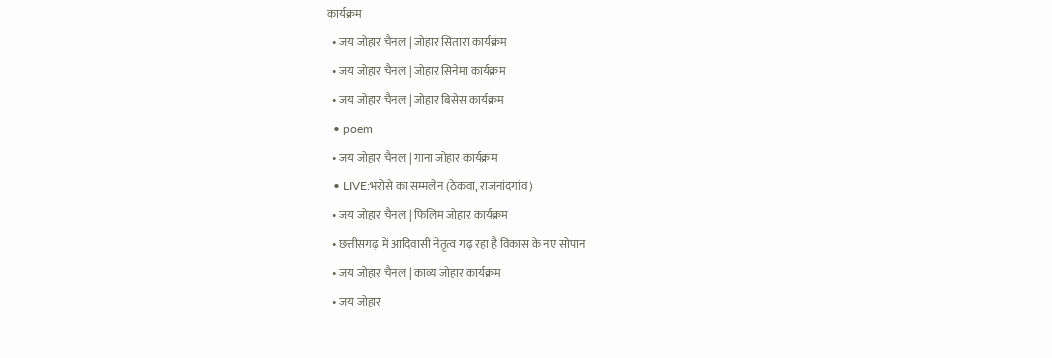कार्यक्रम
  • जय जोहार चैनल | जोहार सितारा कार्यक्रम
  • जय जोहार चैनल | जोहार सिनेमा कार्यक्रम
  • जय जोहार चैनल | जोहार बिसेस कार्यक्रम
  • poem
  • जय जोहार चैनल | गाना जोहार कार्यक्रम
  • LIVE:भरोसे का सम्मलेन (ठेकवा, राजनांदगांव)
  • जय जोहार चैनल | फिलिम जोहार कार्यक्रम
  • छत्तीसगढ़ में आदिवासी नेतृत्व गढ़ रहा है विकास के नए सोपान
  • जय जोहार चैनल | काव्य जोहार कार्यक्रम
  • जय जोहार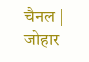चैनल | जोहार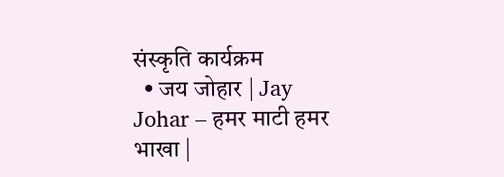संस्कृति कार्यक्रम
  • जय जोहार | Jay Johar – हमर माटी हमर भाखा |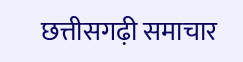छत्तीसगढ़ी समाचार